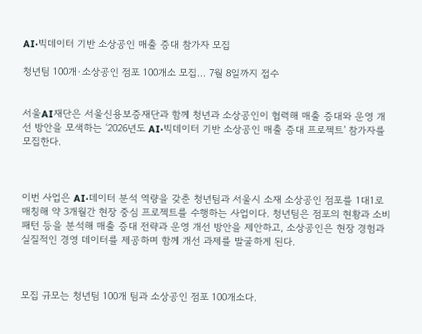AI·빅데이터 기반 소상공인 매출 증대 참가자 모집

청년팀 100개·소상공인 점포 100개소 모집… 7월 8일까지 접수


서울AI재단은 서울신용보증재단과 함께 청년과 소상공인이 협력해 매출 증대와 운영 개선 방안을 모색하는 ‘2026년도 AI·빅데이터 기반 소상공인 매출 증대 프로젝트’ 참가자를 모집한다.



이번 사업은 AI·데이터 분석 역량을 갖춘 청년팀과 서울시 소재 소상공인 점포를 1대1로 매칭해 약 3개월간 현장 중심 프로젝트를 수행하는 사업이다. 청년팀은 점포의 현황과 소비 패턴 등을 분석해 매출 증대 전략과 운영 개선 방안을 제안하고, 소상공인은 현장 경험과 실질적인 경영 데이터를 제공하며 함께 개선 과제를 발굴하게 된다.



모집 규모는 청년팀 100개 팀과 소상공인 점포 100개소다.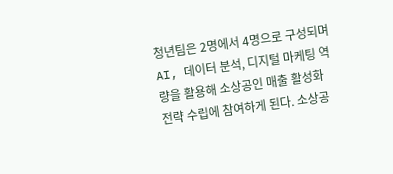청년팀은 2명에서 4명으로 구성되며 AI, 데이터 분석, 디지털 마케팅 역량을 활용해 소상공인 매출 활성화 전략 수립에 참여하게 된다. 소상공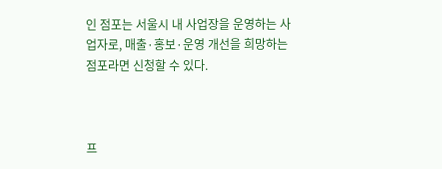인 점포는 서울시 내 사업장을 운영하는 사업자로, 매출·홍보·운영 개선을 희망하는 점포라면 신청할 수 있다.



프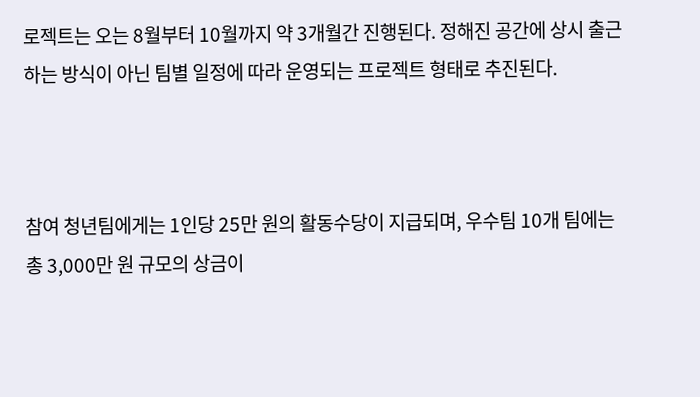로젝트는 오는 8월부터 10월까지 약 3개월간 진행된다. 정해진 공간에 상시 출근하는 방식이 아닌 팀별 일정에 따라 운영되는 프로젝트 형태로 추진된다.



참여 청년팀에게는 1인당 25만 원의 활동수당이 지급되며, 우수팀 10개 팀에는 총 3,000만 원 규모의 상금이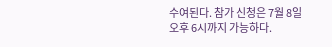수여된다. 참가 신청은 7월 8일 오후 6시까지 가능하다.